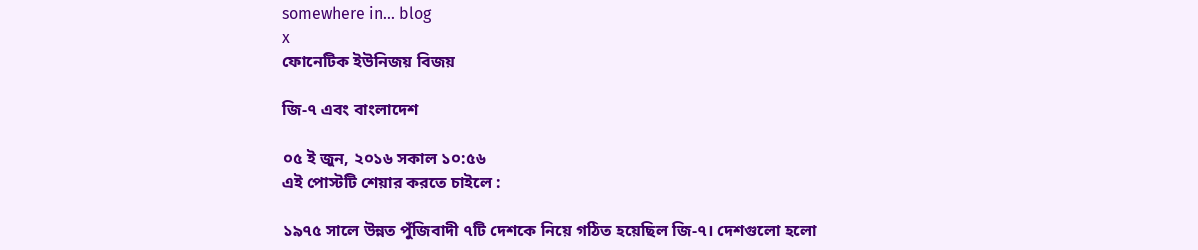somewhere in... blog
x
ফোনেটিক ইউনিজয় বিজয়

জি-৭ এবং বাংলাদেশ

০৫ ই জুন, ২০১৬ সকাল ১০:৫৬
এই পোস্টটি শেয়ার করতে চাইলে :

১৯৭৫ সালে উন্নত পুঁজিবাদী ৭টি দেশকে নিয়ে গঠিত হয়েছিল জি-৭। দেশগুলো হলো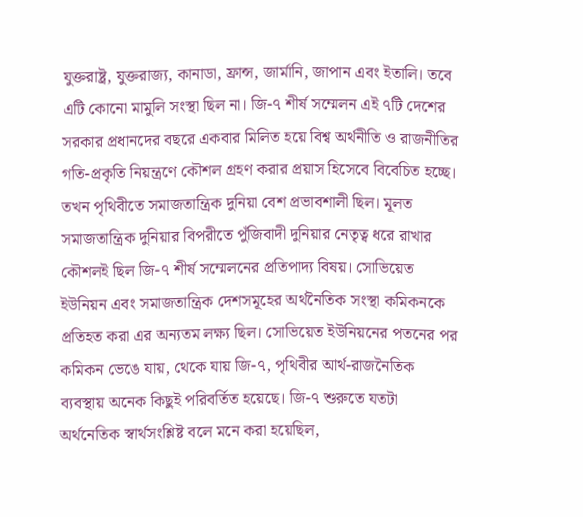যুক্তরাষ্ট্র, যুক্তরাজ্য, কানাডা, ফ্রান্স, জার্মানি, জাপান এবং ইতালি। তবে এটি কোনো মামুলি সংস্থা ছিল না। জি-৭ শীর্ষ সম্মেলন এই ৭টি দেশের সরকার প্রধানদের বছরে একবার মিলিত হয়ে বিশ্ব অর্থনীতি ও রাজনীতির গতি-প্রকৃতি নিয়ন্ত্রণে কৌশল গ্রহণ করার প্রয়াস হিসেবে বিবেচিত হচ্ছে। তখন পৃথিবীতে সমাজতান্ত্রিক দুনিয়া বেশ প্রভাবশালী ছিল। মূলত সমাজতান্ত্রিক দুনিয়ার বিপরীতে পুঁজিবাদী দুনিয়ার নেতৃত্ব ধরে রাখার কৌশলই ছিল জি-৭ শীর্ষ সম্মেলনের প্রতিপাদ্য বিষয়। সোভিয়েত ইউনিয়ন এবং সমাজতান্ত্রিক দেশসমূহের অর্থনৈতিক সংস্থা কমিকনকে প্রতিহত করা এর অন্যতম লক্ষ্য ছিল। সোভিয়েত ইউনিয়নের পতনের পর কমিকন ভেঙে যায়, থেকে যায় জি-৭, পৃথিবীর আর্থ-রাজনৈতিক ব্যবস্থায় অনেক কিছুই পরিবর্তিত হয়েছে। জি-৭ শুরুতে যতটা অর্থনেতিক স্বার্থসংশ্লিষ্ট বলে মনে করা হয়েছিল,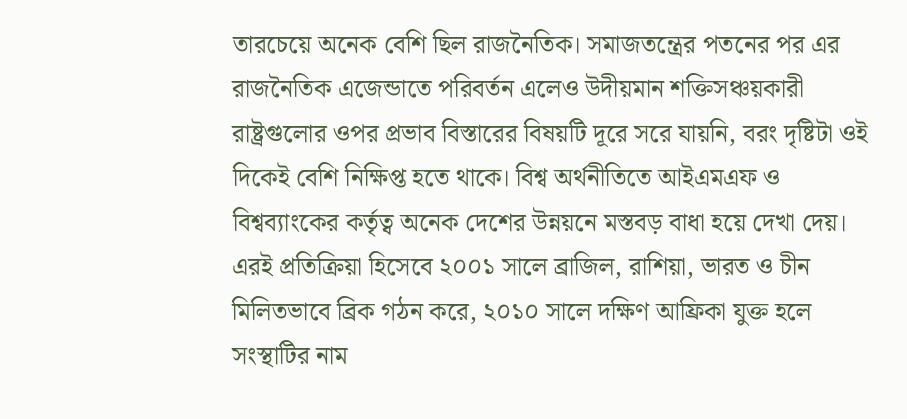তারচেয়ে অনেক বেশি ছিল রাজনৈতিক। সমাজতন্ত্রের পতনের পর এর রাজনৈতিক এজেন্ডাতে পরিবর্তন এলেও উদীয়মান শক্তিসঞ্চয়কারী রাষ্ট্রগুলোর ওপর প্রভাব বিস্তারের বিষয়টি দূরে সরে যায়নি, বরং দৃষ্টিটা ওই দিকেই বেশি নিক্ষিপ্ত হতে থাকে। বিশ্ব অর্থনীতিতে আইএমএফ ও বিশ্বব্যাংকের কর্তৃত্ব অনেক দেশের উন্নয়নে মস্তবড় বাধা হয়ে দেখা দেয়। এরই প্রতিক্রিয়া হিসেবে ২০০১ সালে ব্রাজিল, রাশিয়া, ভারত ও চীন মিলিতভাবে ব্রিক গঠন করে, ২০১০ সালে দক্ষিণ আফ্রিকা যুক্ত হলে সংস্থাটির নাম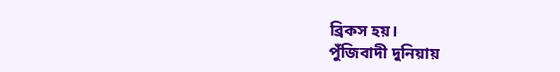ব্রিকস হয়।
পুঁজিবাদী দুনিয়ায়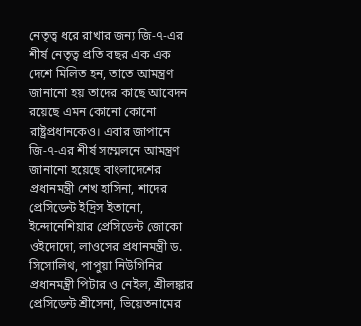নেতৃত্ব ধরে রাখার জন্য জি-৭-এর শীর্ষ নেতৃত্ব প্রতি বছর এক এক দেশে মিলিত হন, তাতে আমন্ত্রণ জানানো হয় তাদের কাছে আবেদন রয়েছে এমন কোনো কোনো রাষ্ট্রপ্রধানকেও। এবার জাপানে জি-৭-এর শীর্ষ সম্মেলনে আমন্ত্রণ জানানো হয়েছে বাংলাদেশের প্রধানমন্ত্রী শেখ হাসিনা, শাদের প্রেসিডেন্ট ইদ্রিস ইতানো, ইন্দোনেশিয়ার প্রেসিডেন্ট জোকো ওইদোদো, লাওসের প্রধানমন্ত্রী ড. সিসোলিথ, পাপুয়া নিউগিনির প্রধানমন্ত্রী পিটার ও নেইল, শ্রীলঙ্কার প্রেসিডেন্ট শ্রীসেনা, ভিয়েতনামের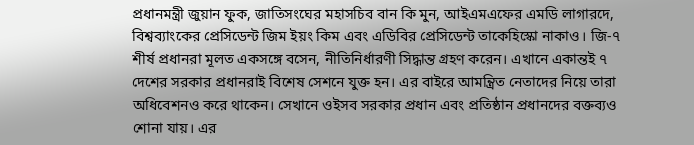প্রধানমন্ত্রী জুয়ান ফুক, জাতিসংঘের মহাসচিব বান কি মুন, আইএমএফের এমডি লাগারদে, বিশ্বব্যাংকের প্রেসিডেন্ট জিম ইয়ং কিম এবং এডিবির প্রেসিডেন্ট তাকেহিস্কো নাকাও। জি-৭ শীর্ষ প্রধানরা মূলত একসঙ্গে বসেন, নীতিনির্ধারণী সিদ্ধান্ত গ্রহণ করেন। এখানে একান্তই ৭ দেশের সরকার প্রধানরাই বিশেষ সেশনে যুক্ত হন। এর বাইরে আমন্ত্রিত নেতাদের নিয়ে তারা অধিবেশনও করে থাকেন। সেখানে ওইসব সরকার প্রধান এবং প্রতিষ্ঠান প্রধানদের বক্তব্যও শোনা যায়। এর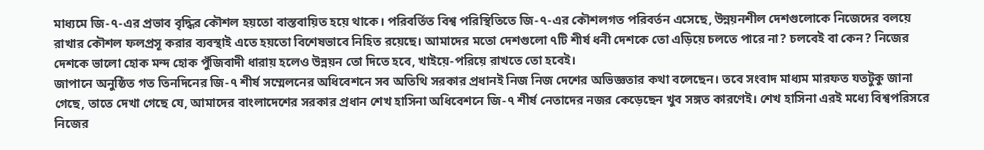মাধ্যমে জি-৭-এর প্রভাব বৃদ্ধির কৌশল হয়তো বাস্তবায়িত হয়ে থাকে। পরিবর্তিত বিশ্ব পরিস্থিতিতে জি-৭-এর কৌশলগত পরিবর্তন এসেছে, উন্নয়নশীল দেশগুলোকে নিজেদের বলয়ে রাখার কৌশল ফলপ্রসূ করার ব্যবস্থাই এতে হয়তো বিশেষভাবে নিহিত রয়েছে। আমাদের মতো দেশগুলো ৭টি শীর্ষ ধনী দেশকে তো এড়িয়ে চলতে পারে না? চলবেই বা কেন? নিজের দেশকে ভালো হোক মন্দ হোক পুঁজিবাদী ধারায় হলেও উন্নয়ন তো দিতে হবে, খাইয়ে-পরিয়ে রাখতে তো হবেই।
জাপানে অনুষ্ঠিত গত তিনদিনের জি-৭ শীর্ষ সম্মেলনের অধিবেশনে সব অতিথি সরকার প্রধানই নিজ নিজ দেশের অভিজ্ঞতার কথা বলেছেন। তবে সংবাদ মাধ্যম মারফত যতটুকু জানা গেছে, তাতে দেখা গেছে যে, আমাদের বাংলাদেশের সরকার প্রধান শেখ হাসিনা অধিবেশনে জি-৭ শীর্ষ নেতাদের নজর কেড়েছেন খুব সঙ্গত কারণেই। শেখ হাসিনা এরই মধ্যে বিশ্বপরিসরে নিজের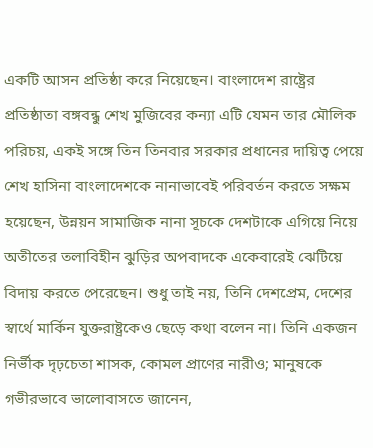একটি আসন প্রতিষ্ঠা করে নিয়েছেন। বাংলাদেশ রাষ্ট্রের প্রতিষ্ঠাতা বঙ্গবন্ধু শেখ মুজিবের কন্যা এটি যেমন তার মৌলিক পরিচয়, একই সঙ্গে তিন তিনবার সরকার প্রধানের দায়িত্ব পেয়ে শেখ হাসিনা বাংলাদেশকে নানাভাবেই পরিবর্তন করতে সক্ষম হয়েছেন, উন্নয়ন সামাজিক নানা সূচকে দেশটাকে এগিয়ে নিয়ে অতীতের তলাবিহীন ঝুড়ির অপবাদকে একেবারেই ঝেটিয়ে বিদায় করতে পেরেছেন। শুধু তাই নয়, তিনি দেশপ্রেম, দেশের স্বার্থে মার্কিন যুক্তরাষ্ট্রকেও ছেড়ে কথা বলেন না। তিনি একজন নির্ভীক দৃঢ়চেতা শাসক, কোমল প্রাণের নারীও; মানুষকে গভীরভাবে ভালোবাসতে জানেন,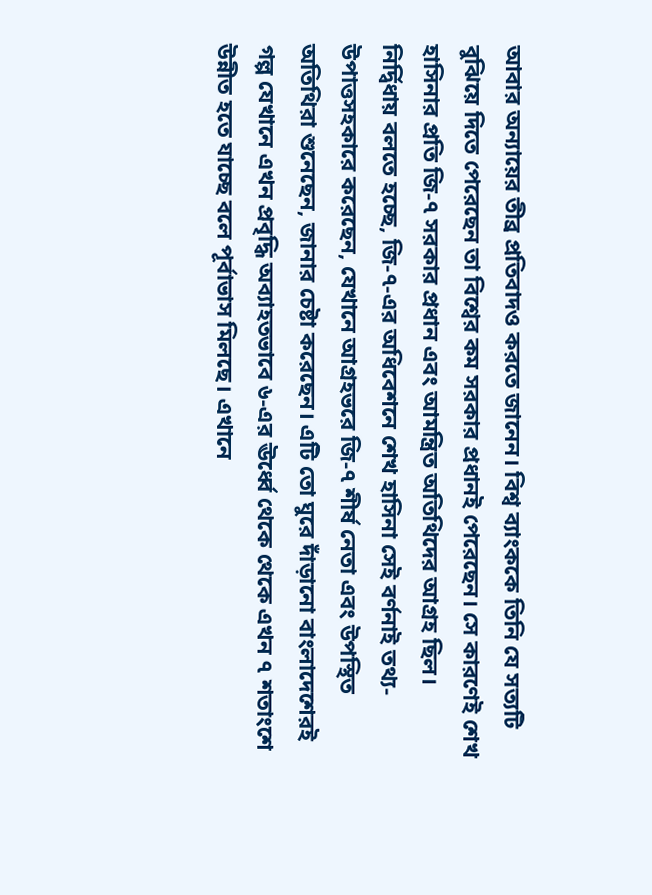আবার অন্যায়ের তীব্র প্রতিবাদও করতে জানেন। বিশ্ব ব্যাংককে তিনি যে সত্যটি বুঝিয়ে দিতে পেরেছেন তা বিশ্বের কম সরকার প্রধানই পেরেছেন। সে কারণেই শেখ হাসিনার প্রতি জি-৭ সরকার প্রধান এবং আমন্ত্রিত অতিথিদের আগ্রহ ছিল। নির্দ্বিধায় বলতে হচ্ছে, জি-৭-এর অধিবেশনে শেখ হাসিনা সেই বর্ণনাই তথ্য-উপাত্তসহকারে করেছেন, যেখানে আগ্রহভরে জি-৭ শীর্ষ নেতা এবং উপস্থিত অতিথিরা শুনেছেন, জানার চেষ্টা করেছেন। এটি তো ঘুরে দাঁড়ানো বাংলাদেশেরই গল্প যেখানে এখন প্রবৃদ্ধি অব্যাহতভাবে ৬-এর ঊর্ধ্বে থেকে থেকে এখন ৭ শতাংশে উন্নীত হতে যাচ্ছে বলে পূর্বাভাস মিলছে। এখানে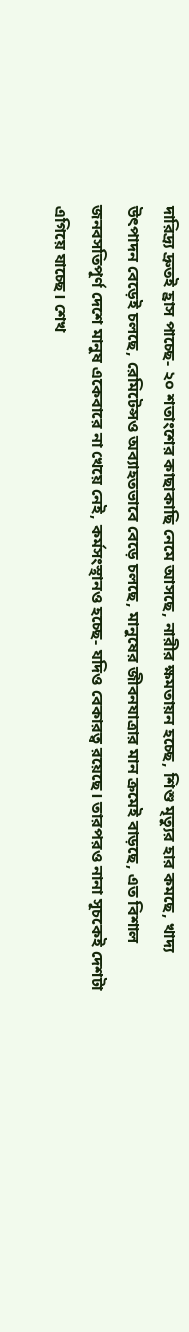দারিদ্র্য দ্রুতই হ্রাস পাচ্ছে- ২০ শতাংশের কাছাকাছি নেমে আসছে, নারীর ক্ষমতায়ন হচ্ছে, শিশু মৃত্যুর হার কমছে, খাদ্য উৎপাদন বেড়েই চলছে, রেমিটেন্সও অব্যাহতভাবে বেড়ে চলছে, মানুষের জীবনযাত্রার মান ক্রমেই বাড়ছে, এত বিশাল জনবসতিপূর্ণ দেশে মানুষ একেবারে না খেয়ে নেই, কর্মসংস্থানও হচ্ছে- যদিও বেকারত্ব রয়েছে। তারপরও নানা সূচকেই দেশটা এগিয়ে যাচ্ছে। শেখ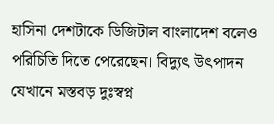হাসিনা দেশটাকে ডিজিটাল বাংলাদেশ বলেও পরিচিতি দিতে পেরেছেন। বিদ্যুৎ উৎপাদন যেখানে মস্তবড় দুঃস্বপ্ন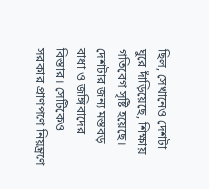ছিল, সেখানেও দেশটা ঘুরে দাঁড়িয়েছে, শিক্ষায় গতিবেগ সৃষ্টি হয়েছে। দেশটার জন্য মস্তবড় বাধা ও জঙ্গিবাদের বিস্তার। সেটিকেও সরকার প্রাণপণে নিয়ন্ত্রণে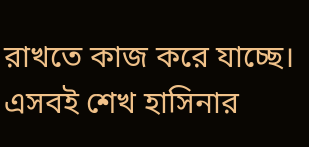রাখতে কাজ করে যাচ্ছে। এসবই শেখ হাসিনার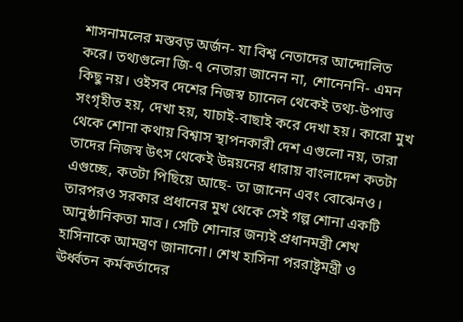শাসনামলের মস্তবড় অর্জন- যা বিশ্ব নেতাদের আন্দোলিত করে। তথ্যগুলো জি-৭ নেতারা জানেন না, শোনেননি- এমন কিছু নয়। ওইসব দেশের নিজস্ব চ্যানেল থেকেই তথ্য-উপাত্ত সংগৃহীত হয়, দেখা হয়, যাচাই-বাছাই করে দেখা হয়। কারো মুখ থেকে শোনা কথায় বিশ্বাস স্থাপনকারী দেশ এগুলো নয়, তারা তাদের নিজস্ব উৎস থেকেই উন্নয়নের ধারায় বাংলাদেশ কতটা এগুচ্ছে, কতটা পিছিয়ে আছে- তা জানেন এবং বোঝেনও। তারপরও সরকার প্রধানের মুখ থেকে সেই গল্প শোনা একটি আনুষ্ঠানিকতা মাত্র। সেটি শোনার জন্যই প্রধানমন্ত্রী শেখ হাসিনাকে আমন্ত্রণ জানানো। শেখ হাসিনা পররাষ্ট্রমন্ত্রী ও ঊর্ধ্বতন কর্মকর্তাদের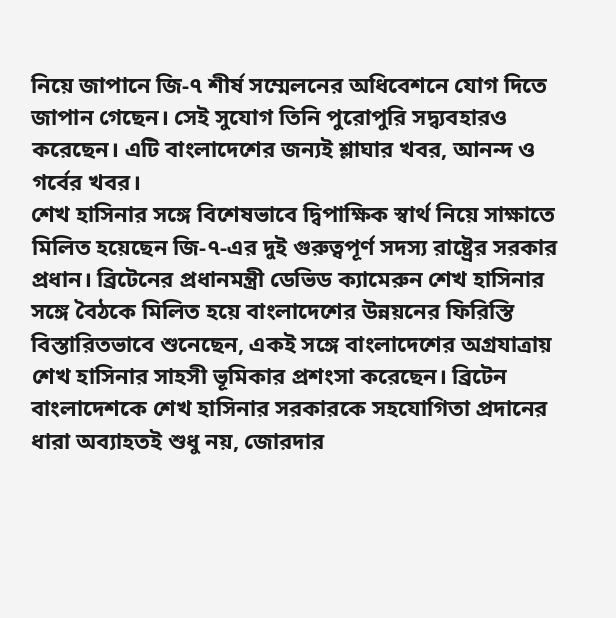নিয়ে জাপানে জি-৭ শীর্ষ সম্মেলনের অধিবেশনে যোগ দিতে জাপান গেছেন। সেই সুযোগ তিনি পুরোপুরি সদ্ব্যবহারও করেছেন। এটি বাংলাদেশের জন্যই শ্লাঘার খবর, আনন্দ ও গর্বের খবর।
শেখ হাসিনার সঙ্গে বিশেষভাবে দ্বিপাক্ষিক স্বার্থ নিয়ে সাক্ষাতে মিলিত হয়েছেন জি-৭-এর দুই গুরুত্বপূর্ণ সদস্য রাষ্ট্রের সরকার প্রধান। ব্রিটেনের প্রধানমন্ত্রী ডেভিড ক্যামেরুন শেখ হাসিনার সঙ্গে বৈঠকে মিলিত হয়ে বাংলাদেশের উন্নয়নের ফিরিস্তি বিস্তারিতভাবে শুনেছেন, একই সঙ্গে বাংলাদেশের অগ্রযাত্রায় শেখ হাসিনার সাহসী ভূমিকার প্রশংসা করেছেন। ব্রিটেন বাংলাদেশকে শেখ হাসিনার সরকারকে সহযোগিতা প্রদানের ধারা অব্যাহতই শুধু নয়, জোরদার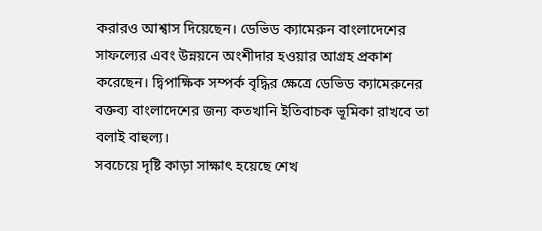করারও আশ্বাস দিয়েছেন। ডেভিড ক্যামেরুন বাংলাদেশের সাফল্যের এবং উন্নয়নে অংশীদার হওয়ার আগ্রহ প্রকাশ করেছেন। দ্বিপাক্ষিক সম্পর্ক বৃদ্ধির ক্ষেত্রে ডেভিড ক্যামেরুনের বক্তব্য বাংলাদেশের জন্য কতখানি ইতিবাচক ভূমিকা রাখবে তা বলাই বাহুল্য।
সবচেয়ে দৃষ্টি কাড়া সাক্ষাৎ হয়েছে শেখ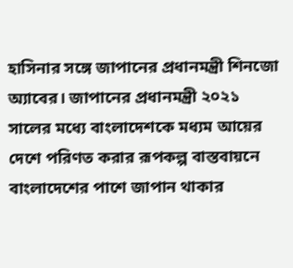হাসিনার সঙ্গে জাপানের প্রধানমন্ত্রী শিনজো অ্যাবের। জাপানের প্রধানমন্ত্রী ২০২১ সালের মধ্যে বাংলাদেশকে মধ্যম আয়ের দেশে পরিণত করার রূপকল্প বাস্তবায়নে বাংলাদেশের পাশে জাপান থাকার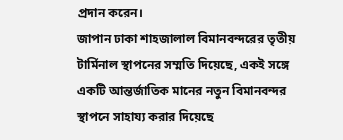প্রদান করেন।
জাপান ঢাকা শাহজালাল বিমানবন্দরের তৃতীয় টার্মিনাল স্থাপনের সম্মতি দিয়েছে, একই সঙ্গে একটি আন্তর্জাতিক মানের নতুন বিমানবন্দর স্থাপনে সাহায্য করার দিয়েছে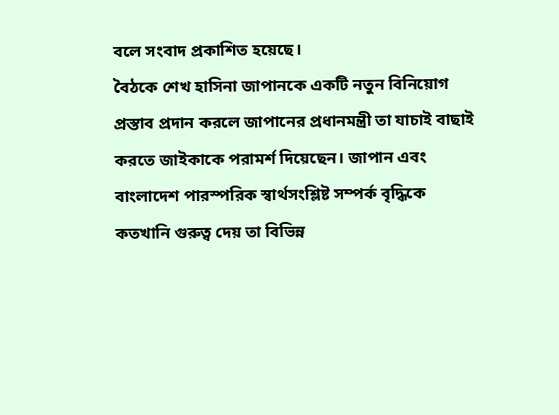বলে সংবাদ প্রকাশিত হয়েছে।
বৈঠকে শেখ হাসিনা জাপানকে একটি নতুন বিনিয়োগ প্রস্তাব প্রদান করলে জাপানের প্রধানমন্ত্রী তা যাচাই বাছাই করতে জাইকাকে পরামর্শ দিয়েছেন। জাপান এবং বাংলাদেশ পারস্পরিক স্বার্থসংশ্লিষ্ট সম্পর্ক বৃদ্ধিকে কতখানি গুরুত্ব দেয় তা বিভিন্ন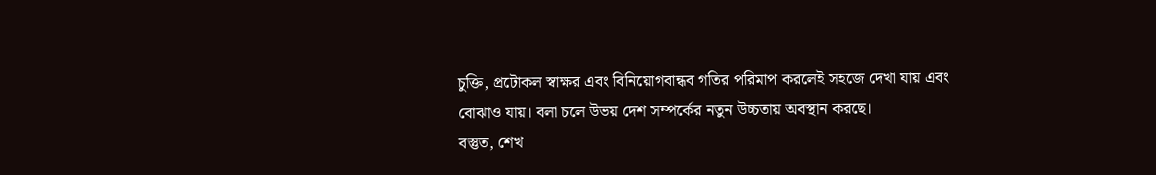চুক্তি, প্রটোকল স্বাক্ষর এবং বিনিয়োগবান্ধব গতির পরিমাপ করলেই সহজে দেখা যায় এবং বোঝাও যায়। বলা চলে উভয় দেশ সম্পর্কের নতুন উচ্চতায় অবস্থান করছে।
বস্তুত, শেখ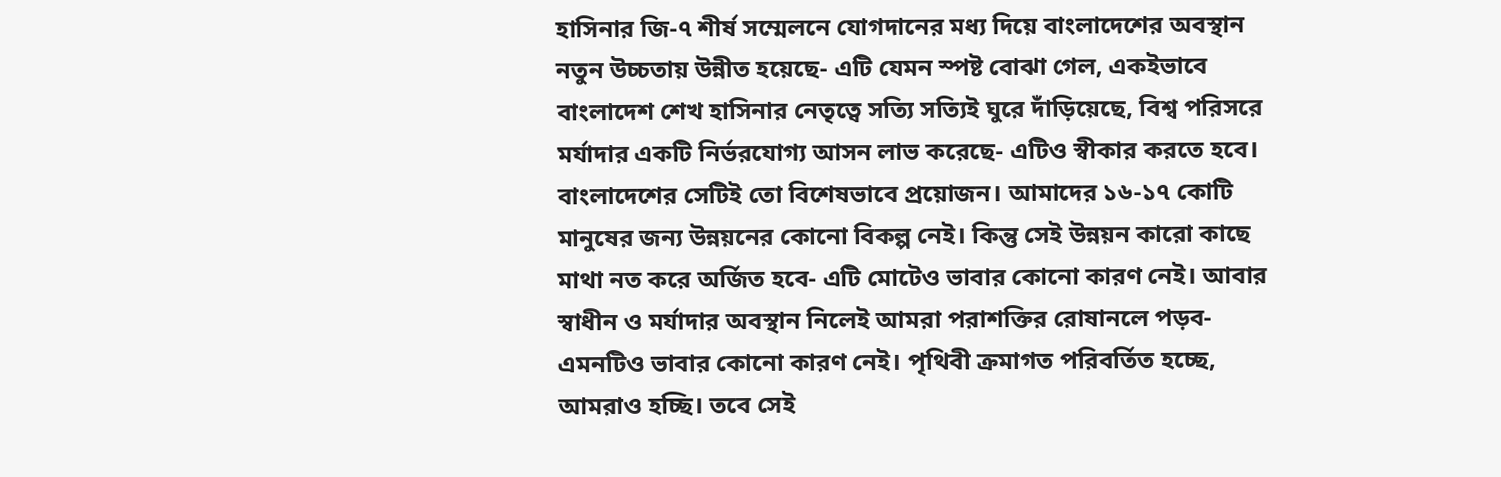হাসিনার জি-৭ শীর্ষ সম্মেলনে যোগদানের মধ্য দিয়ে বাংলাদেশের অবস্থান নতুন উচ্চতায় উন্নীত হয়েছে- এটি যেমন স্পষ্ট বোঝা গেল, একইভাবে বাংলাদেশ শেখ হাসিনার নেতৃত্বে সত্যি সত্যিই ঘুরে দাঁড়িয়েছে, বিশ্ব পরিসরে মর্যাদার একটি নির্ভরযোগ্য আসন লাভ করেছে- এটিও স্বীকার করতে হবে। বাংলাদেশের সেটিই তো বিশেষভাবে প্রয়োজন। আমাদের ১৬-১৭ কোটি মানুষের জন্য উন্নয়নের কোনো বিকল্প নেই। কিন্তু সেই উন্নয়ন কারো কাছে মাথা নত করে অর্জিত হবে- এটি মোটেও ভাবার কোনো কারণ নেই। আবার স্বাধীন ও মর্যাদার অবস্থান নিলেই আমরা পরাশক্তির রোষানলে পড়ব- এমনটিও ভাবার কোনো কারণ নেই। পৃথিবী ক্রমাগত পরিবর্তিত হচ্ছে, আমরাও হচ্ছি। তবে সেই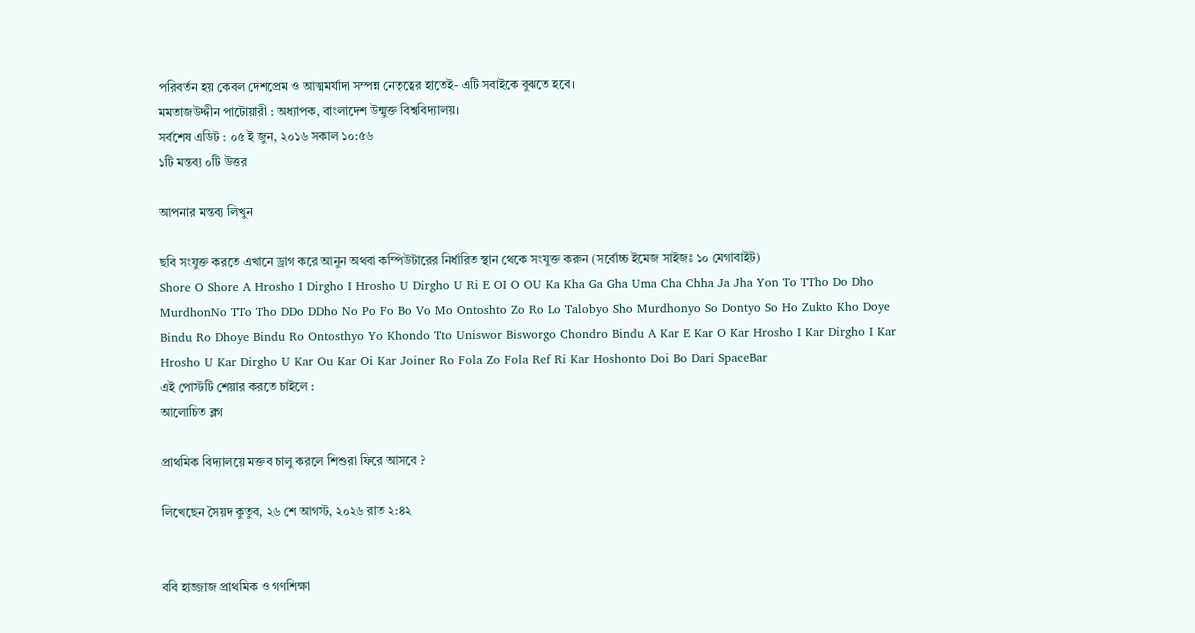পরিবর্তন হয় কেবল দেশপ্রেম ও আত্মমর্যাদা সম্পন্ন নেতৃত্বের হাতেই- এটি সবাইকে বুঝতে হবে।
মমতাজউদ্দীন পাটোয়ারী : অধ্যাপক, বাংলাদেশ উন্মুক্ত বিশ্ববিদ্যালয়।
সর্বশেষ এডিট : ০৫ ই জুন, ২০১৬ সকাল ১০:৫৬
১টি মন্তব্য ০টি উত্তর

আপনার মন্তব্য লিখুন

ছবি সংযুক্ত করতে এখানে ড্রাগ করে আনুন অথবা কম্পিউটারের নির্ধারিত স্থান থেকে সংযুক্ত করুন (সর্বোচ্চ ইমেজ সাইজঃ ১০ মেগাবাইট)
Shore O Shore A Hrosho I Dirgho I Hrosho U Dirgho U Ri E OI O OU Ka Kha Ga Gha Uma Cha Chha Ja Jha Yon To TTho Do Dho MurdhonNo TTo Tho DDo DDho No Po Fo Bo Vo Mo Ontoshto Zo Ro Lo Talobyo Sho Murdhonyo So Dontyo So Ho Zukto Kho Doye Bindu Ro Dhoye Bindu Ro Ontosthyo Yo Khondo Tto Uniswor Bisworgo Chondro Bindu A Kar E Kar O Kar Hrosho I Kar Dirgho I Kar Hrosho U Kar Dirgho U Kar Ou Kar Oi Kar Joiner Ro Fola Zo Fola Ref Ri Kar Hoshonto Doi Bo Dari SpaceBar
এই পোস্টটি শেয়ার করতে চাইলে :
আলোচিত ব্লগ

প্রাথমিক বিদ্যালয়ে মক্তব চালু করলে শিশুরা ফিরে আসবে ?

লিখেছেন সৈয়দ কুতুব, ২৬ শে আগস্ট, ২০২৬ রাত ২:৪২


ববি হাজ্জাজ প্রাথমিক ও গণশিক্ষা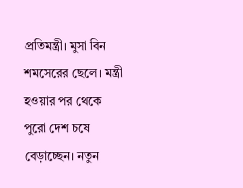প্রতিমন্ত্রী। মুসা বিন শমসেরের ছেলে। মন্ত্রী হওয়ার পর থেকে পুরো দেশ চষে বেড়াচ্ছেন। নতুন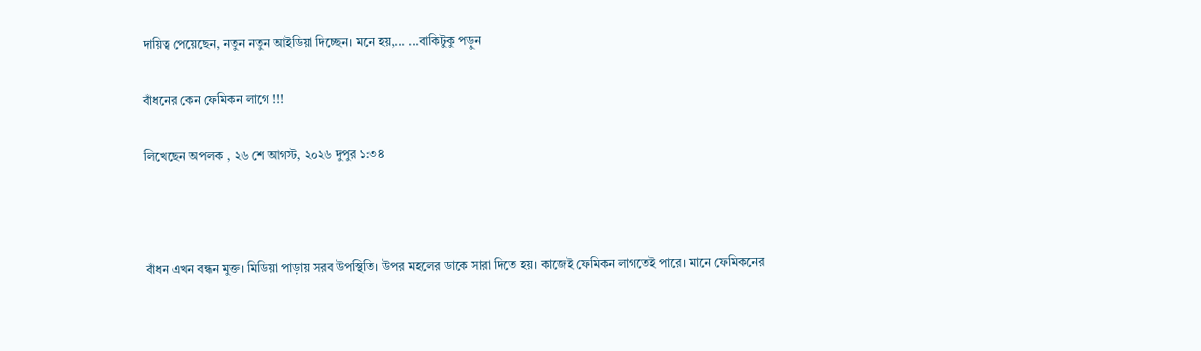দায়িত্ব পেয়েছেন, নতুন নতুন আইডিয়া দিচ্ছেন। মনে হয়,... ...বাকিটুকু পড়ুন

বাঁধনের কেন ফেমিকন লাগে !!!

লিখেছেন অপলক , ২৬ শে আগস্ট, ২০২৬ দুপুর ১:৩৪



বাঁধন এখন বন্ধন মুক্ত। মিডিয়া পাড়ায় সরব উপস্থিতি। উপর মহলের ডাকে সারা দিতে হয়। কাজেই ফেমিকন লাগতেই পারে। মানে ফেমিকনের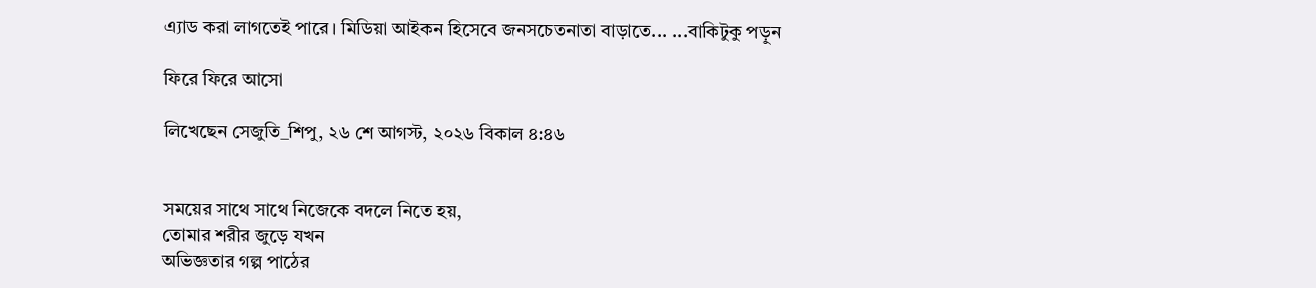এ্যাড করা লাগতেই পারে। মিডিয়া আইকন হিসেবে জনসচেতনাতা বাড়াতে... ...বাকিটুকু পড়ুন

ফিরে ফিরে আসো

লিখেছেন সেজুতি_শিপু, ২৬ শে আগস্ট, ২০২৬ বিকাল ৪:৪৬


সময়ের সাথে সাথে নিজেকে বদলে নিতে হয়,
তোমার শরীর জুড়ে যখন
অভিজ্ঞতার গল্প পাঠের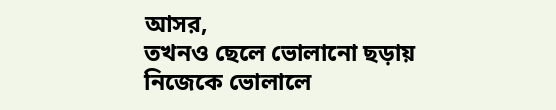আসর,
তখনও ছেলে ভোলানো ছড়ায়
নিজেকে ভোলালে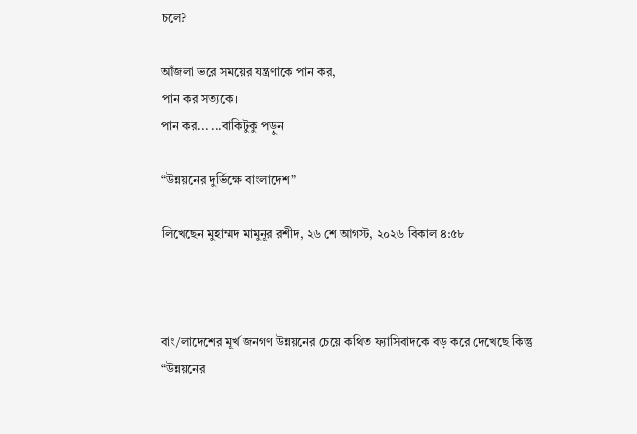চলে?

আঁজলা ভরে সময়ের যন্ত্রণাকে পান কর,
পান কর সত‍্যকে।
পান কর... ...বাকিটুকু পড়ুন

“উন্নয়নের দুর্ভিক্ষে বাংলাদেশ”

লিখেছেন মুহাম্মদ মামুনূর রশীদ, ২৬ শে আগস্ট, ২০২৬ বিকাল ৪:৫৮



বাং/লাদেশের মূর্খ জনগণ উন্নয়নের চেয়ে কথিত ফ্যাসিবাদকে বড় করে দেখেছে কিন্তু “উন্নয়নের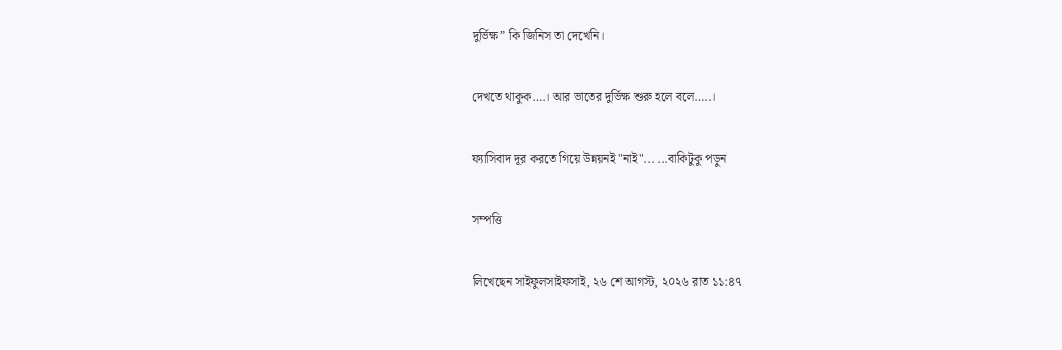দুর্ভিক্ষ” কি জিনিস তা দেখেনি।

দেখতে থাকুক….। আর ভাতের দুর্ভিক্ষ শুরু হলে বলে…..।

ফ্যাসিবাদ দূর করতে গিয়ে উন্নয়নই "নাই"... ...বাকিটুকু পড়ুন

সম্পত্তি

লিখেছেন সাইফুলসাইফসাই, ২৬ শে আগস্ট, ২০২৬ রাত ১১:৪৭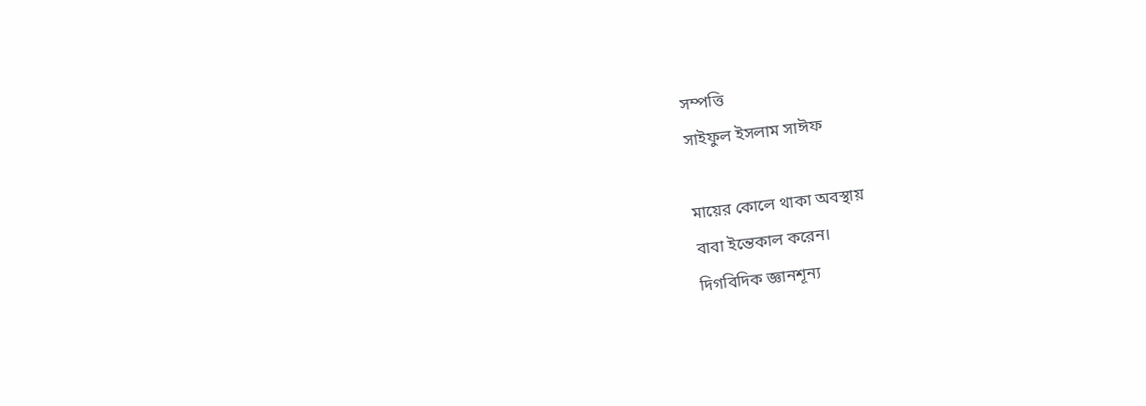সম্পত্তি
সাইফুল ইসলাম সাঈফ

মায়ের কোলে থাকা অবস্থায়
বাবা ইন্তেকাল করেন।
দিগবিদিক জ্ঞানশূন্য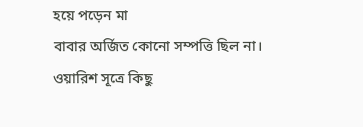হয়ে পড়েন মা
বাবার অর্জিত কোনো সম্পত্তি ছিল না।
ওয়ারিশ সূত্রে কিছু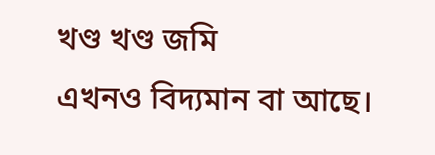খণ্ড খণ্ড জমি
এখনও বিদ্যমান বা আছে।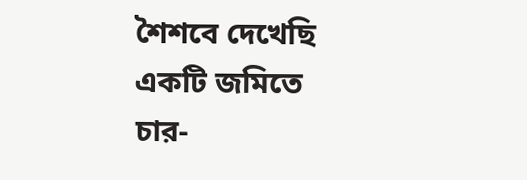শৈশবে দেখেছি একটি জমিতে
চার-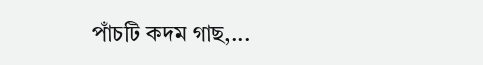পাঁচটি কদম গাছ,...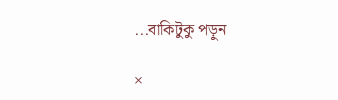...বাকিটুকু পড়ুন

×